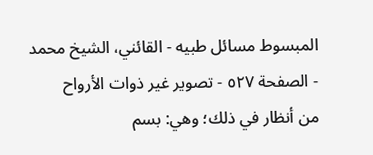المبسوط مسائل طبيه - القائني، الشيخ محمد - الصفحة ٥٢٧ - تصوير غير ذوات الأرواح
من أنظار في ذلك؛ وهي: بسم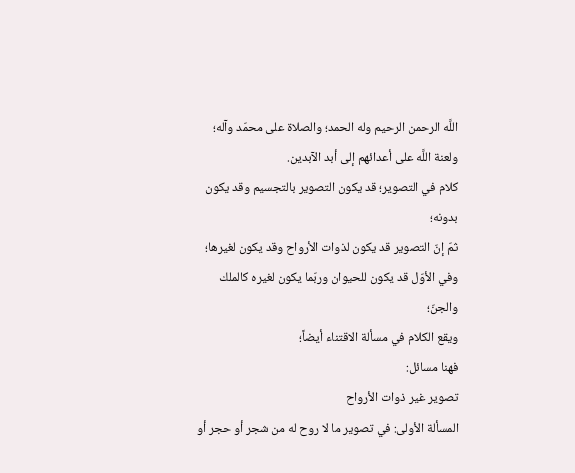اللَّه الرحمن الرحيم وله الحمد؛ والصلاة على محمّد وآله؛ ولعنة اللَّه على أعدائهم إلى أبد الآبدين.
كلام في التصوير؛ قد يكون التصوير بالتجسيم وقد يكون بدونه؛
ثمّ إنّ التصوير قد يكون لذوات الأرواح وقد يكون لغيرها؛
وفي الأوّل قد يكون للحيوان وربّما يكون لغيره كالملك والجنّ؛
ويقع الكلام في مسألة الاقتناء أيضاً؛
فهنا مسائل:
تصوير غير ذوات الأرواح
المسألة الأولى: في تصوير ما لا روح له من شجر أو حجر أو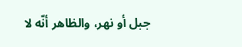جبل أو نهر، والظاهر أنّه لا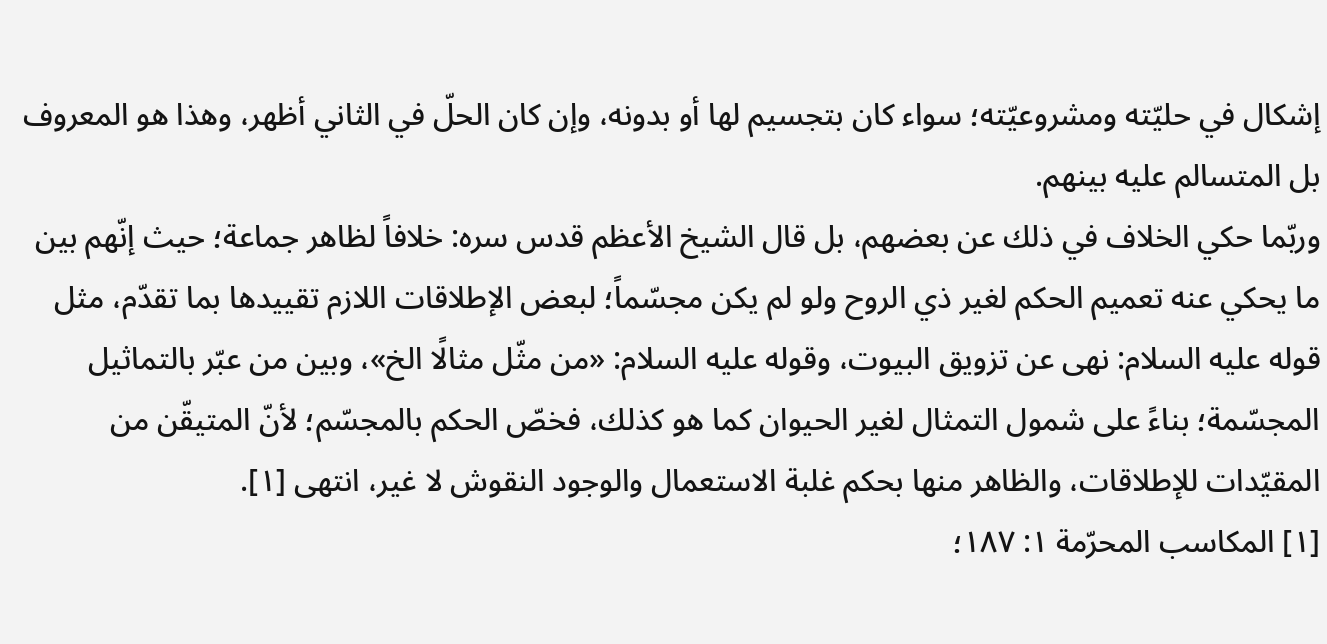إشكال في حليّته ومشروعيّته؛ سواء كان بتجسيم لها أو بدونه، وإن كان الحلّ في الثاني أظهر، وهذا هو المعروف بل المتسالم عليه بينهم.
وربّما حكي الخلاف في ذلك عن بعضهم، بل قال الشيخ الأعظم قدس سره: خلافاً لظاهر جماعة؛ حيث إنّهم بين ما يحكي عنه تعميم الحكم لغير ذي الروح ولو لم يكن مجسّماً؛ لبعض الإطلاقات اللازم تقييدها بما تقدّم، مثل قوله عليه السلام: نهى عن تزويق البيوت، وقوله عليه السلام: «من مثّل مثالًا الخ»، وبين من عبّر بالتماثيل المجسّمة؛ بناءً على شمول التمثال لغير الحيوان كما هو كذلك، فخصّ الحكم بالمجسّم؛ لأنّ المتيقّن من المقيّدات للإطلاقات، والظاهر منها بحكم غلبة الاستعمال والوجود النقوش لا غير، انتهى [١].
[١] المكاسب المحرّمة ١: ١٨٧؛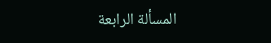المسألة الرابعة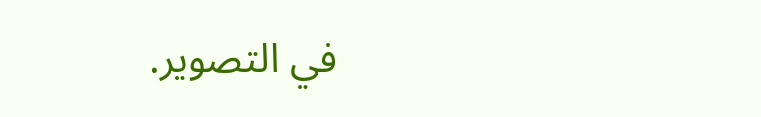في التصوير.